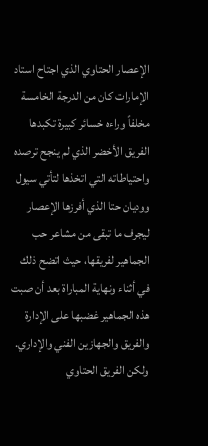الإعصار الحتاوي الذي اجتاح استاد الإمارات كان من الدرجة الخامسة مخلفاً وراءه خسائر كبيرة تكبدها الفريق الأخضر الذي لم ينجح ترصده واحتياطاته التي اتخذها لتأتي سيول ووديان حتا الذي أفرزها الإعصار ليجرف ما تبقى من مشاعر حب الجماهير لفريقها، حيث اتضح ذلك في أثناء ونهاية المباراة بعد أن صبت هذه الجماهير غضبها على الإدارة والفريق والجهازين الفني والإداري.
ولكن الفريق الحتاوي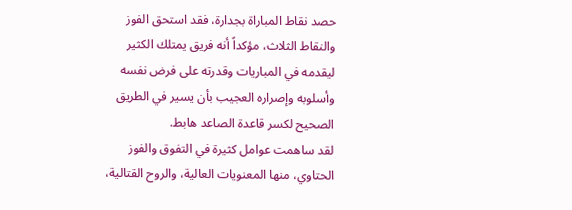حصد نقاط المباراة بجدارة، فقد استحق الفوز والنقاط الثلاث، مؤكداً أنه فريق يمتلك الكثير ليقدمه في المباريات وقدرته على فرض نفسه وأسلوبه وإصراره العجيب بأن يسير في الطريق الصحيح لكسر قاعدة الصاعد هابط.
لقد ساهمت عوامل كثيرة في التفوق والفوز الحتاوي، منها المعنويات العالية، والروح القتالية،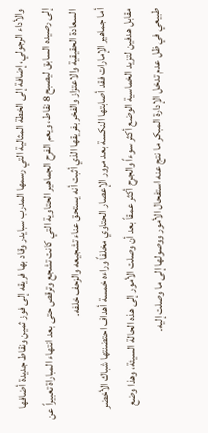والأداء الرجولي، إضافة إلى الخطة المثالية التي رسمها المدرب سبايدر وقاد بها فريقه إلى فوز ثمين ونقاط جديدة أضافها إلى رصيده السابق ليصبح 8 نقاط، ويعم الفرح الجماهير الحتاوية التي كانت تشجع وترقص حتى بعد انتهاء المباراة تعبيراً عن السعادة الحقيقية والاعتزاز والفخر بفريقها الذي أثبت أنه يستحق عناء تشجيعه والزحف خلفه.
أما جماهير الإمارات فقد أصابتها النكسة بعد مرور الإعصار الحتاوي مخلفاً وراءه خمسة أهداف احتضنتها شباك الأخضر مقابل هدفين لتزيد الخماسية الوضع أكثر سوءاً والجرح أكثر عمقاً بعد أن وصلت الأمور إلى هذه الحالة السيئة، وهذا وضع طبيعي في ظل عدم تدخل الإدارة المبكر ما نتج عنه استفحال الأمور ووصولها إلى ما وصلت إليه.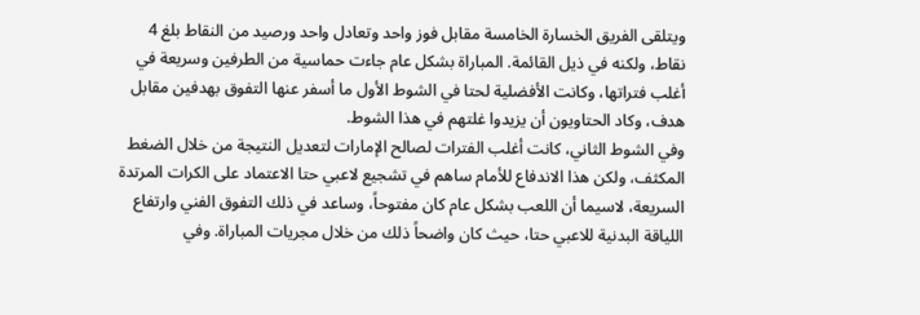ويتلقى الفريق الخسارة الخامسة مقابل فوز واحد وتعادل واحد ورصيد من النقاط بلغ 4 نقاط، ولكنه في ذيل القائمة. المباراة بشكل عام جاءت حماسية من الطرفين وسريعة في أغلب فتراتها، وكانت الأفضلية لحتا في الشوط الأول ما أسفر عنها التفوق بهدفين مقابل هدف، وكاد الحتاويون أن يزيدوا غلتهم في هذا الشوط.
وفي الشوط الثاني، كانت أغلب الفترات لصالح الإمارات لتعديل النتيجة من خلال الضغط المكثف، ولكن هذا الاندفاع للأمام ساهم في تشجيع لاعبي حتا الاعتماد على الكرات المرتدة السريعة، لاسيما أن اللعب بشكل عام كان مفتوحاً، وساعد في ذلك التفوق الفني وارتفاع اللياقة البدنية للاعبي حتا، حيث كان واضحاً ذلك من خلال مجريات المباراة. وفي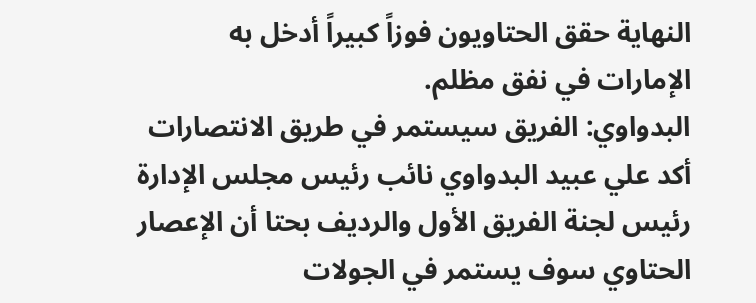النهاية حقق الحتاويون فوزاً كبيراً أدخل به الإمارات في نفق مظلم.
البدواوي: الفريق سيستمر في طريق الانتصارات
أكد علي عبيد البدواوي نائب رئيس مجلس الإدارة رئيس لجنة الفريق الأول والرديف بحتا أن الإعصار الحتاوي سوف يستمر في الجولات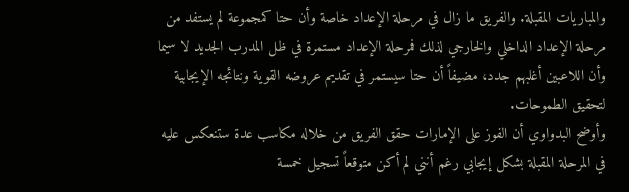والمباريات المقبلة. والفريق ما زال في مرحلة الإعداد خاصة وأن حتا كمجموعة لم يستفد من مرحلة الإعداد الداخلي والخارجي لذلك فمرحلة الإعداد مستمرة في ظل المدرب الجديد لا سيما وأن اللاعبين أغلبهم جدد، مضيفاً أن حتا سيستمر في تقديم عروضه القوية ونتائجه الإيجابية لتحقيق الطموحات.
وأوضح البدواوي أن الفوز على الإمارات حقق الفريق من خلاله مكاسب عدة ستنعكس عليه في المرحلة المقبلة بشكل إيجابي رغم أنني لم أكن متوقعاً تسجيل خمسة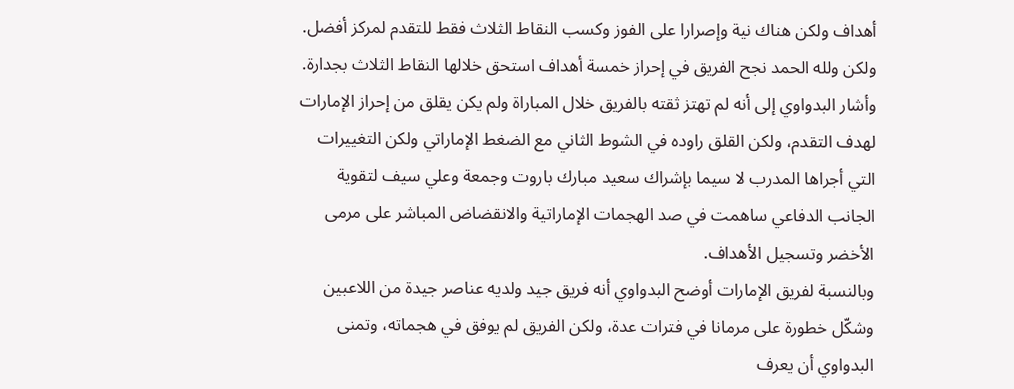أهداف ولكن هناك نية وإصرارا على الفوز وكسب النقاط الثلاث فقط للتقدم لمركز أفضل. ولكن ولله الحمد نجح الفريق في إحراز خمسة أهداف استحق خلالها النقاط الثلاث بجدارة.
وأشار البدواوي إلى أنه لم تهتز ثقته بالفريق خلال المباراة ولم يكن يقلق من إحراز الإمارات لهدف التقدم، ولكن القلق راوده في الشوط الثاني مع الضغط الإماراتي ولكن التغييرات التي أجراها المدرب لا سيما بإشراك سعيد مبارك باروت وجمعة وعلي سيف لتقوية الجانب الدفاعي ساهمت في صد الهجمات الإماراتية والانقضاض المباشر على مرمى الأخضر وتسجيل الأهداف.
وبالنسبة لفريق الإمارات أوضح البدواوي أنه فريق جيد ولديه عناصر جيدة من اللاعبين وشكّل خطورة على مرمانا في فترات عدة، ولكن الفريق لم يوفق في هجماته، وتمنى البدواوي أن يعرف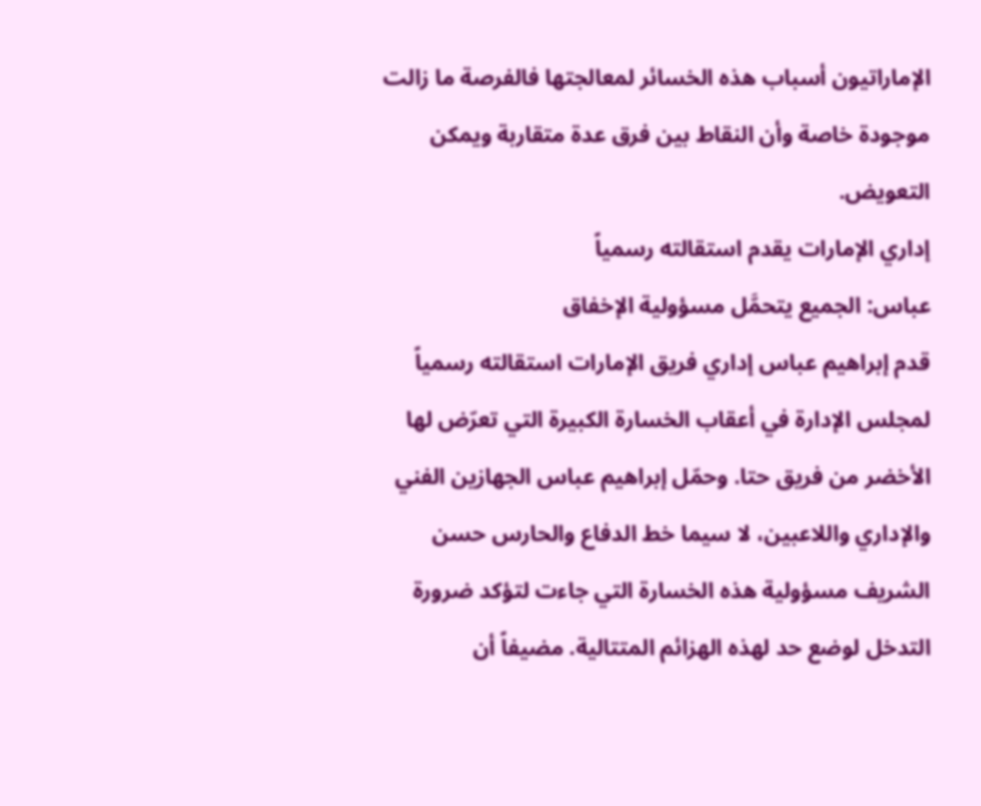الإماراتيون أسباب هذه الخسائر لمعالجتها فالفرصة ما زالت موجودة خاصة وأن النقاط بين فرق عدة متقاربة ويمكن التعويض.
إداري الإمارات يقدم استقالته رسمياً
عباس: الجميع يتحمَّل مسؤولية الإخفاق
قدم إبراهيم عباس إداري فريق الإمارات استقالته رسمياً لمجلس الإدارة في أعقاب الخسارة الكبيرة التي تعرّض لها الأخضر من فريق حتا. وحمّل إبراهيم عباس الجهازين الفني والإداري واللاعبين، لا سيما خط الدفاع والحارس حسن الشريف مسؤولية هذه الخسارة التي جاءت لتؤكد ضرورة التدخل لوضع حد لهذه الهزائم المتتالية. مضيفاً أن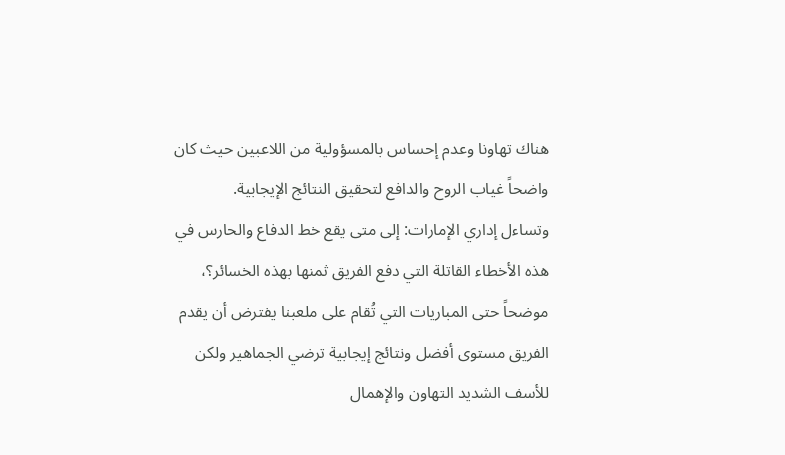هناك تهاونا وعدم إحساس بالمسؤولية من اللاعبين حيث كان واضحاً غياب الروح والدافع لتحقيق النتائج الإيجابية.
وتساءل إداري الإمارات: إلى متى يقع خط الدفاع والحارس في هذه الأخطاء القاتلة التي دفع الفريق ثمنها بهذه الخسائر؟، موضحاً حتى المباريات التي تُقام على ملعبنا يفترض أن يقدم الفريق مستوى أفضل ونتائج إيجابية ترضي الجماهير ولكن للأسف الشديد التهاون والإهمال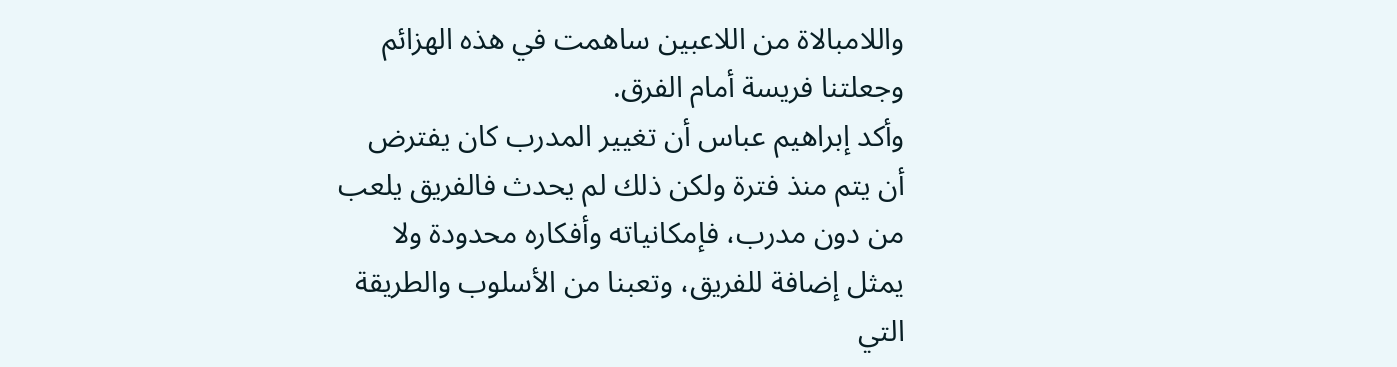واللامبالاة من اللاعبين ساهمت في هذه الهزائم وجعلتنا فريسة أمام الفرق.
وأكد إبراهيم عباس أن تغيير المدرب كان يفترض أن يتم منذ فترة ولكن ذلك لم يحدث فالفريق يلعب من دون مدرب، فإمكانياته وأفكاره محدودة ولا يمثل إضافة للفريق، وتعبنا من الأسلوب والطريقة التي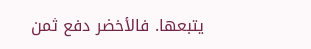يتبعها. فالأخضر دفع ثمن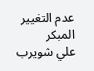عدم التغيير المبكر
علي شويرب